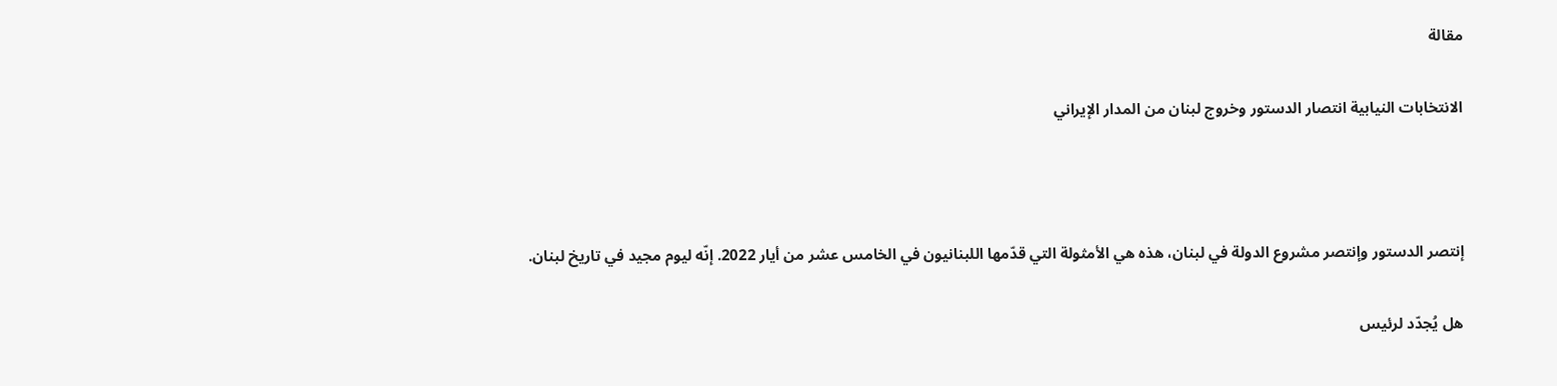مقالة

الانتخابات النيابية انتصار الدستور وخروج لبنان من المدار الإيراني



إنتصر الدستور وإنتصر مشروع الدولة في لبنان، هذه هي الأمثولة التي قدّمها اللبنانيون في الخامس عشر من أيار 2022. إنّه ليوم مجيد في تاريخ لبنان.

هل يُجدّد لرئيس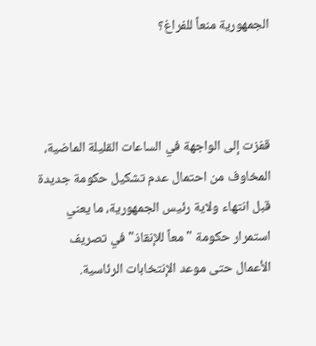الجمهورية منعاً للفراغ؟



قفزت إلى الواجهة في الساعات القليلة الماضية، المخاوف من احتمال عدم تشكيل حكومة جديدة قبل انتهاء ولاية رئيس الجمهورية، ما يعني استمرار حكومة "معاً للإنقاذ" في تصريف الأعمال حتى موعد الإنتخابات الرئاسية.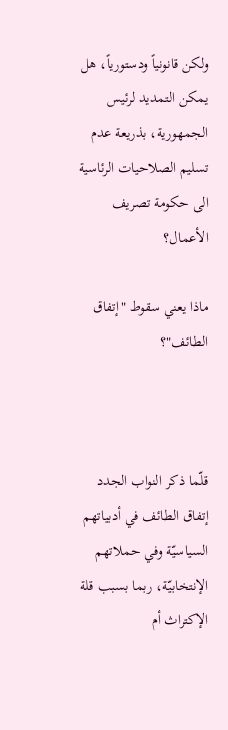ولكن قانونياً ودستورياً، هل يمكن التمديد لرئيس الجمهورية، بذريعة عدم تسليم الصلاحيات الرئاسية الى حكومة تصريف الأعمال؟

ماذا يعني سقوط "إتفاق الطائف"؟



قلّما ذكر النواب الجدد إتفاق الطائف في أدبياتهم السياسيّة وفي حملاتهم الإنتخابيّة، ربما بسبب قلة الإكتراث أم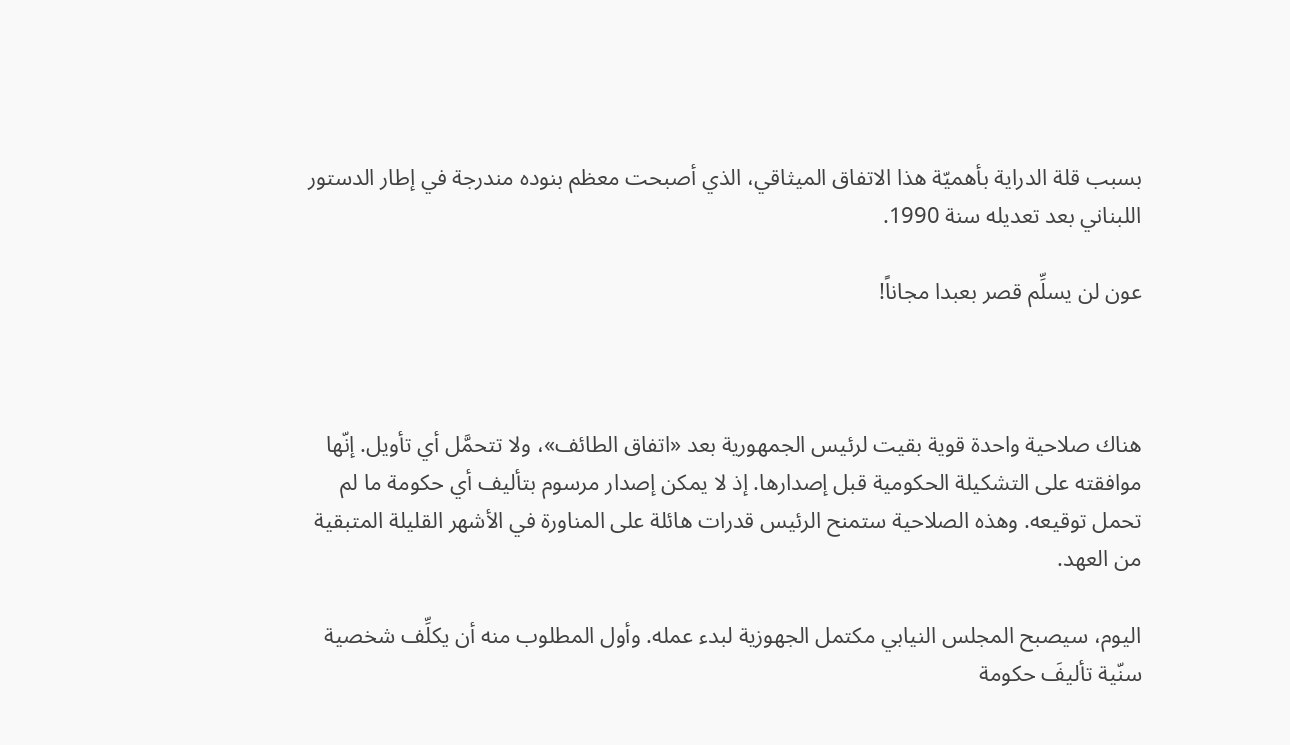بسبب قلة الدراية بأهميّة هذا الاتفاق الميثاقي، الذي أصبحت معظم بنوده مندرجة في إطار الدستور اللبناني بعد تعديله سنة 1990.

عون لن يسلِّم قصر بعبدا مجاناً!



هناك صلاحية واحدة قوية بقيت لرئيس الجمهورية بعد «اتفاق الطائف»، ولا تتحمَّل أي تأويل. إنّها موافقته على التشكيلة الحكومية قبل إصدارها. إذ لا يمكن إصدار مرسوم بتأليف أي حكومة ما لم تحمل توقيعه. وهذه الصلاحية ستمنح الرئيس قدرات هائلة على المناورة في الأشهر القليلة المتبقية من العهد.

اليوم، سيصبح المجلس النيابي مكتمل الجهوزية لبدء عمله. وأول المطلوب منه أن يكلِّف شخصية سنّية تأليفَ حكومة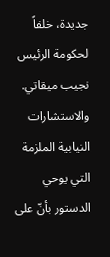جديدة، خلفاً لحكومة الرئيس نجيب ميقاتي. والاستشارات النيابية الملزمة التي يوحي الدستور بأنّ على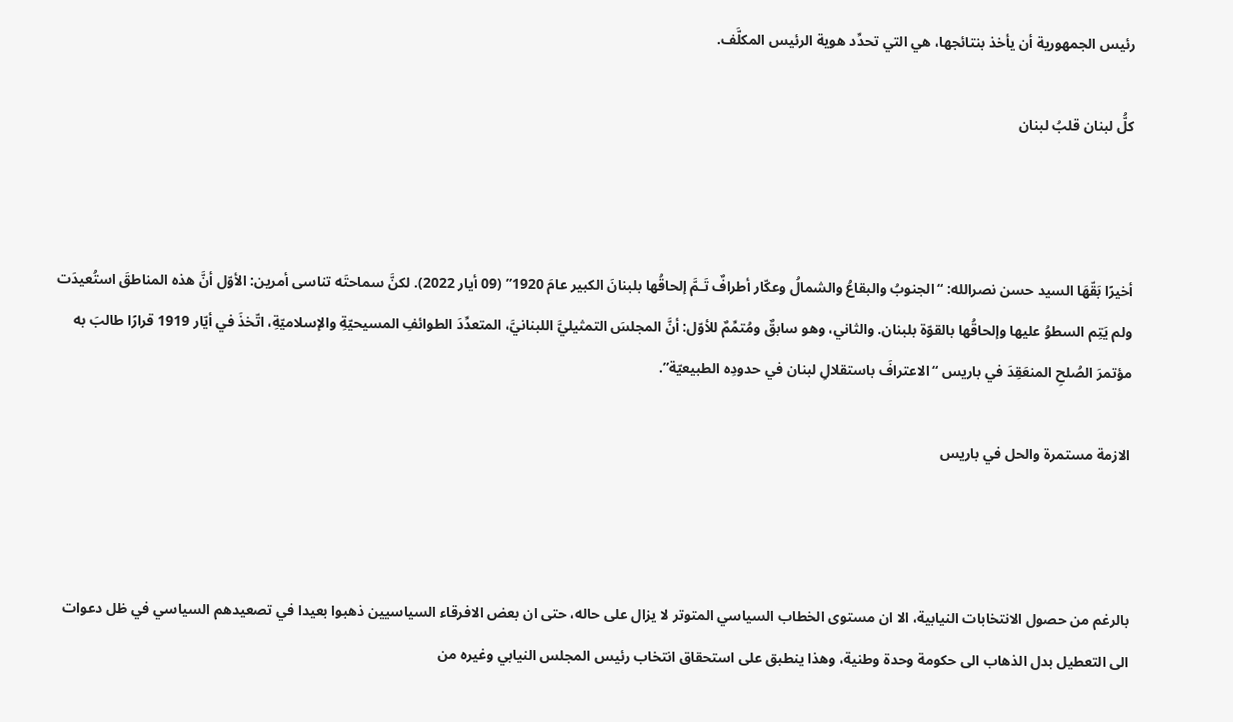رئيس الجمهورية أن يأخذ بنتائجها، هي التي تحدِّد هوية الرئيس المكلَّف.

كلُّ لبنان قلبُ لبنان



أخيرًا بَقّهَا السيد حسن نصرالله: “الجنوبُ والبقاعُ والشمالُ وعكّار أطرافٌ تَـمَّ إلحاقُها بلبنانَ الكبير عامَ 1920” (09 أيار 2022). لكنَّ سماحتَه تناسى أمرين: الأوّل أنَّ هذه المناطقَ استُعيدَت ولم يَتِم السطوُ عليها وإلحاقُها بالقوّة بلبنان. والثاني، وهو سابقٌ ومُتمِّمٌ للأوّل: أنَّ المجلسَ التمثيليَّ اللبنانيَّ، المتعدِّدَ الطوائفِ المسيحيّةِ والإسلاميّةِ، اتّخذَ في أيّار 1919 قرارًا طالبَ به مؤتمرَ الصُلحِ المنعَقِدَ في باريس “الاعترافَ باستقلالِ لبنان في حدودِه الطبيعيّة”.

الازمة مستمرة والحل في باريس



بالرغم من حصول الانتخابات النيابية، الا ان مستوى الخطاب السياسي المتوتر لا يزال على حاله، حتى ان بعض الافرقاء السياسيين ذهبوا بعيدا في تصعيدهم السياسي في ظل دعوات الى التعطيل بدل الذهاب الى حكومة وحدة وطنية، وهذا ينطبق على استحقاق انتخاب رئيس المجلس النيابي وغيره من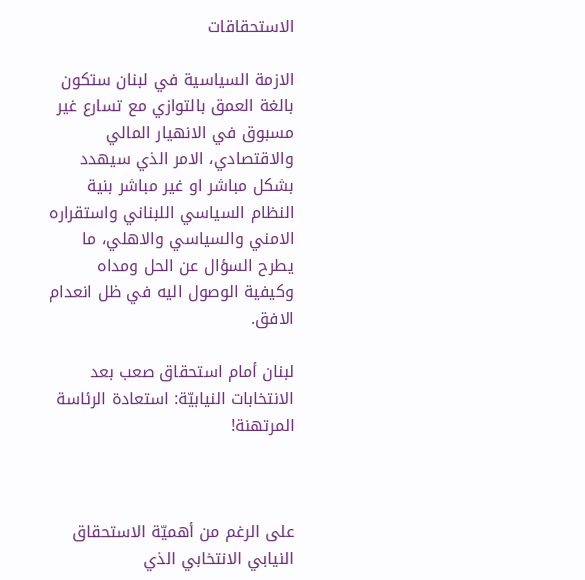الاستحقاقات

الازمة السياسية في لبنان ستكون بالغة العمق بالتوازي مع تسارع غير مسبوق في الانهيار المالي والاقتصادي، الامر الذي سيهدد بشكل مباشر او غير مباشر بنية النظام السياسي اللبناني واستقراره الامني والسياسي والاهلي، ما يطرح السؤال عن الحل ومداه وكيفية الوصول اليه في ظل انعدام الافق.

لبنان أمام استحقاق صعب بعد الانتخابات النيابيّة: استعادة الرئاسة المرتهنة!



على الرغم من أهميّة الاستحقاق النيابي الانتخابي الذي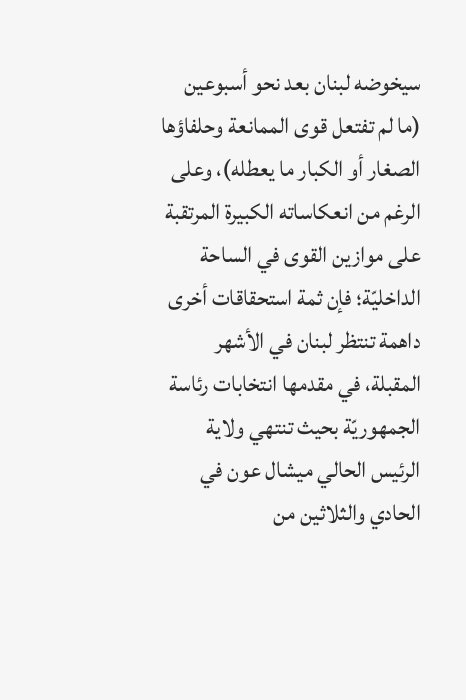سيخوضه لبنان بعد نحو أسبوعين (ما لم تفتعل قوى الممانعة وحلفاؤها الصغار أو الكبار ما يعطله)، وعلى الرغم من انعكاساته الكبيرة المرتقبة على موازين القوى في الساحة الداخليّة؛ فإن ثمة استحقاقات أخرى داهمة تنتظر لبنان في الأشهر المقبلة، في مقدمها انتخابات رئاسة الجمهوريّة بحيث تنتهي ولاية الرئيس الحالي ميشال عون في الحادي والثلاثين من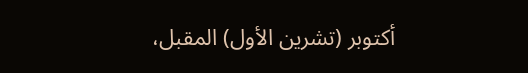أكتوبر (تشرين الأول) المقبل،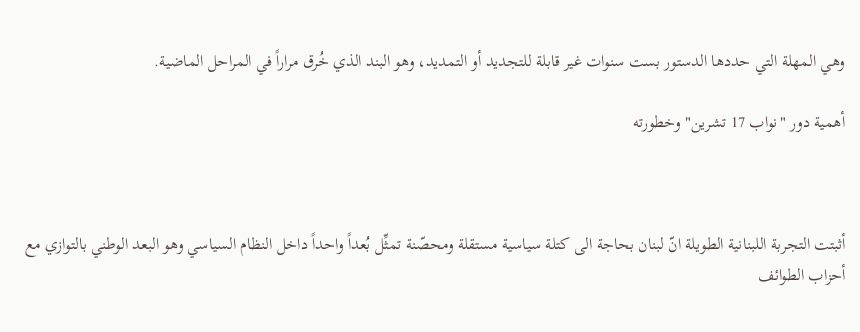وهي المهلة التي حددها الدستور بست سنوات غير قابلة للتجديد أو التمديد، وهو البند الذي خُرق مراراً في المراحل الماضية.

أهمية دور "نواب 17 تشرين" وخطورته



أثبتت التجربة اللبنانية الطويلة انّ لبنان بحاجة الى كتلة سياسية مستقلة ومحصّنة تمثِّل بُعداً واحداً داخل النظام السياسي وهو البعد الوطني بالتوازي مع أحزاب الطوائف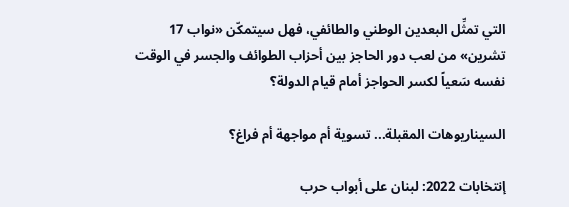التي تمثِّل البعدين الوطني والطائفي، فهل سيتمكّن «نواب 17 تشرين» من لعب دور الحاجز بين أحزاب الطوائف والجسر في الوقت نفسه سَعياً لكسر الحواجز أمام قيام الدولة؟

السيناريوهات المقبلة... تسوية أم مواجهة أم فراغ؟

إنتخابات 2022: لبنان على أبواب حرب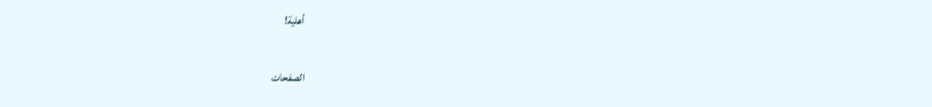أهلية!

الصفحات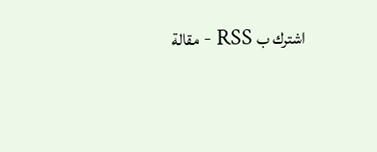اشترك ب RSS - مقالة